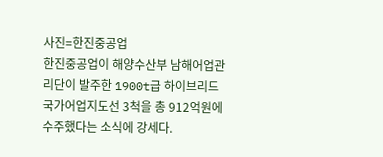사진=한진중공업
한진중공업이 해양수산부 남해어업관리단이 발주한 1900t급 하이브리드 국가어업지도선 3척을 총 912억원에 수주했다는 소식에 강세다.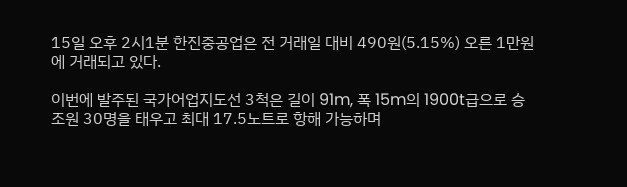15일 오후 2시1분 한진중공업은 전 거래일 대비 490원(5.15%) 오른 1만원에 거래되고 있다.

이번에 발주된 국가어업지도선 3척은 길이 91m, 폭 15m의 1900t급으로 승조원 30명을 태우고 최대 17.5노트로 항해 가능하며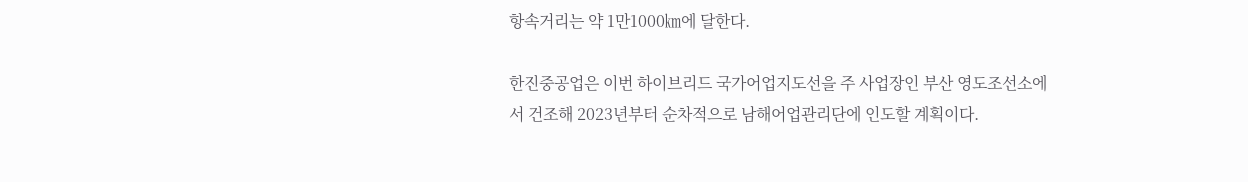항속거리는 약 1만1000㎞에 달한다.

한진중공업은 이번 하이브리드 국가어업지도선을 주 사업장인 부산 영도조선소에서 건조해 2023년부터 순차적으로 남해어업관리단에 인도할 계획이다.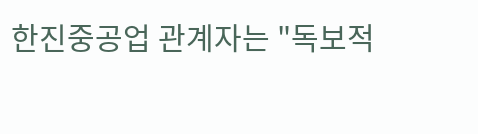한진중공업 관계자는 "독보적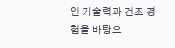인 기술력과 건조 경험을 바탕으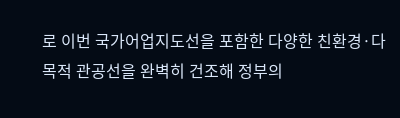로 이번 국가어업지도선을 포함한 다양한 친환경·다목적 관공선을 완벽히 건조해 정부의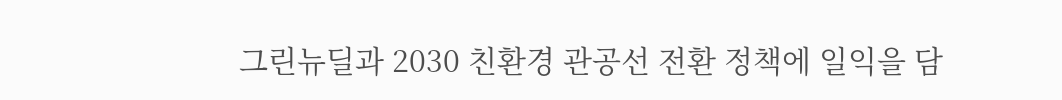그린뉴딜과 2030 친환경 관공선 전환 정책에 일익을 담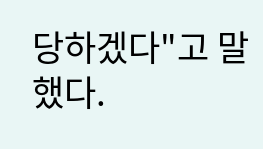당하겠다"고 말했다.